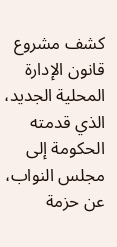كشف مشروع قانون الإدارة المحلية الجديد، الذي قدمته الحكومة إلى مجلس النواب، عن حزمة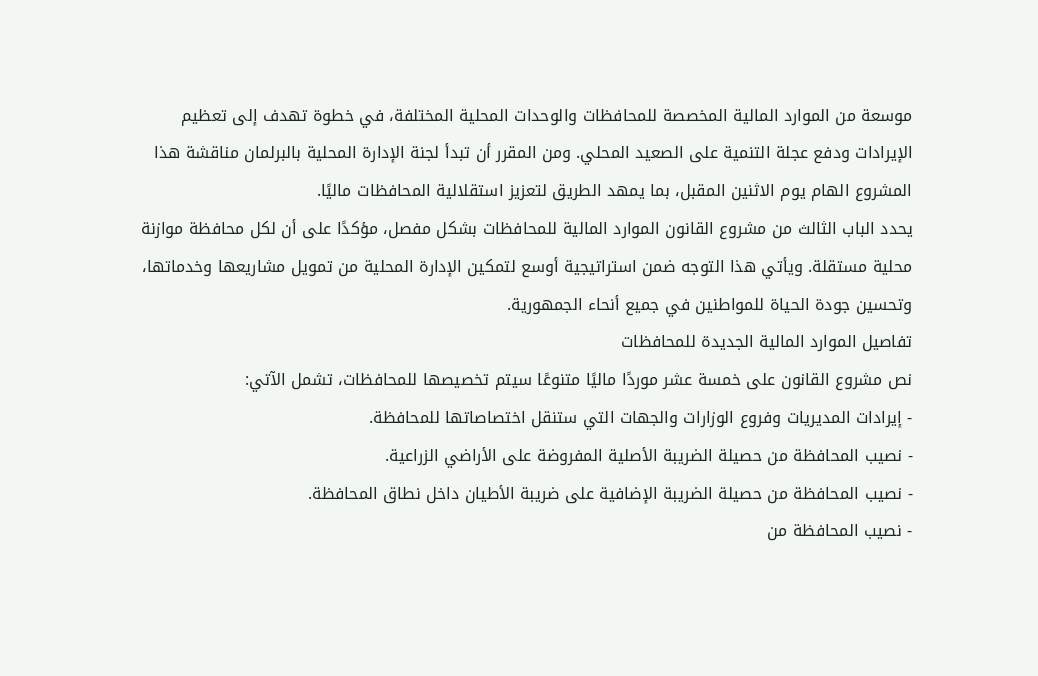موسعة من الموارد المالية المخصصة للمحافظات والوحدات المحلية المختلفة، في خطوة تهدف إلى تعظيم الإيرادات ودفع عجلة التنمية على الصعيد المحلي. ومن المقرر أن تبدأ لجنة الإدارة المحلية بالبرلمان مناقشة هذا المشروع الهام يوم الاثنين المقبل، بما يمهد الطريق لتعزيز استقلالية المحافظات ماليًا.
يحدد الباب الثالث من مشروع القانون الموارد المالية للمحافظات بشكل مفصل، مؤكدًا على أن لكل محافظة موازنة محلية مستقلة. ويأتي هذا التوجه ضمن استراتيجية أوسع لتمكين الإدارة المحلية من تمويل مشاريعها وخدماتها، وتحسين جودة الحياة للمواطنين في جميع أنحاء الجمهورية.
تفاصيل الموارد المالية الجديدة للمحافظات
نص مشروع القانون على خمسة عشر موردًا ماليًا متنوعًا سيتم تخصيصها للمحافظات، تشمل الآتي:
- إيرادات المديريات وفروع الوزارات والجهات التي ستنقل اختصاصاتها للمحافظة.
- نصيب المحافظة من حصيلة الضريبة الأصلية المفروضة على الأراضي الزراعية.
- نصيب المحافظة من حصيلة الضريبة الإضافية على ضريبة الأطيان داخل نطاق المحافظة.
- نصيب المحافظة من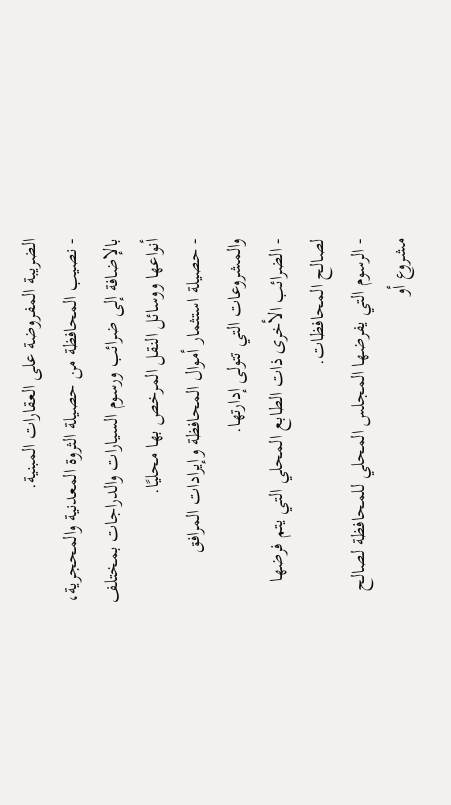الضريبة المفروضة على العقارات المبنية.
- نصيب المحافظة من حصيلة الثروة المعدنية والمحجرية، بالإضافة إلى ضرائب ورسوم السيارات والدراجات بمختلف أنواعها ووسائل النقل المرخص بها محليًا.
- حصيلة استثمار أموال المحافظة وإيرادات المرافق والمشروعات التي تتولى إدارتها.
- الضرائب الأخرى ذات الطابع المحلي التي يتم فرضها لصالح المحافظات.
- الرسوم التي يفرضها المجلس المحلي للمحافظة لصالح مشروع أو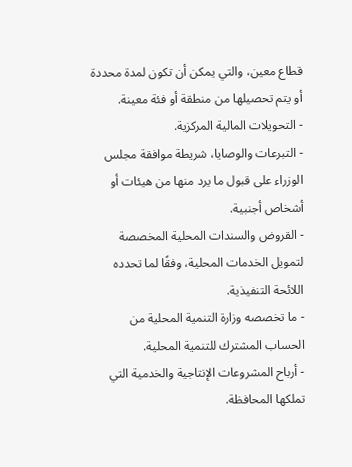قطاع معين، والتي يمكن أن تكون لمدة محددة أو يتم تحصيلها من منطقة أو فئة معينة.
- التحويلات المالية المركزية.
- التبرعات والوصايا، شريطة موافقة مجلس الوزراء على قبول ما يرد منها من هيئات أو أشخاص أجنبية.
- القروض والسندات المحلية المخصصة لتمويل الخدمات المحلية، وفقًا لما تحدده اللائحة التنفيذية.
- ما تخصصه وزارة التنمية المحلية من الحساب المشترك للتنمية المحلية.
- أرباح المشروعات الإنتاجية والخدمية التي تملكها المحافظة.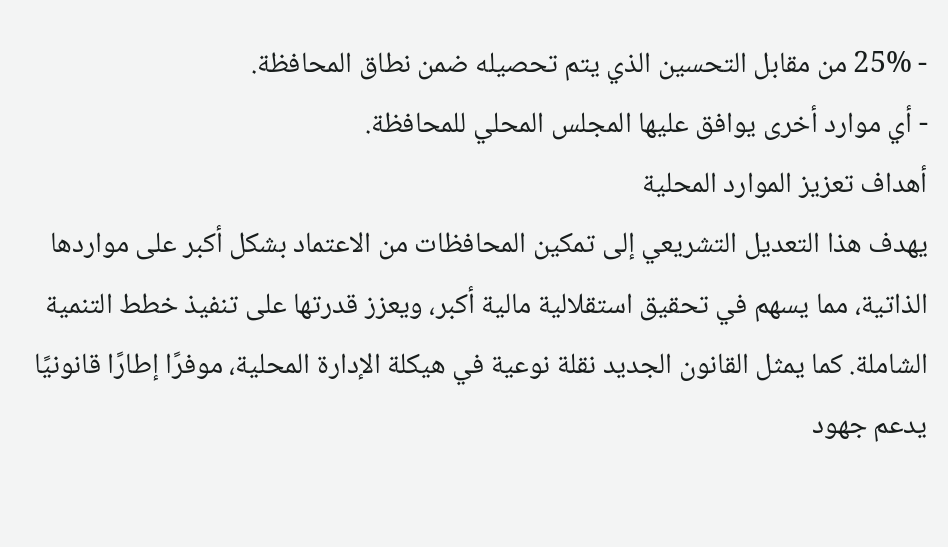- 25% من مقابل التحسين الذي يتم تحصيله ضمن نطاق المحافظة.
- أي موارد أخرى يوافق عليها المجلس المحلي للمحافظة.
أهداف تعزيز الموارد المحلية
يهدف هذا التعديل التشريعي إلى تمكين المحافظات من الاعتماد بشكل أكبر على مواردها الذاتية، مما يسهم في تحقيق استقلالية مالية أكبر، ويعزز قدرتها على تنفيذ خطط التنمية الشاملة. كما يمثل القانون الجديد نقلة نوعية في هيكلة الإدارة المحلية، موفرًا إطارًا قانونيًا يدعم جهود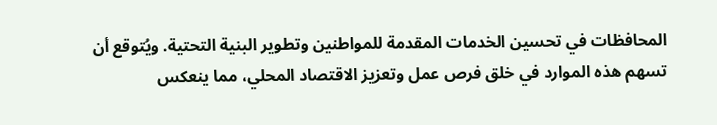المحافظات في تحسين الخدمات المقدمة للمواطنين وتطوير البنية التحتية. ويُتوقع أن تسهم هذه الموارد في خلق فرص عمل وتعزيز الاقتصاد المحلي، مما ينعكس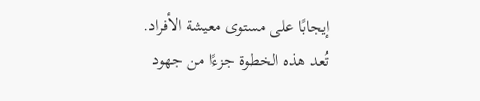إيجابًا على مستوى معيشة الأفراد.
تُعد هذه الخطوة جزءًا من جهود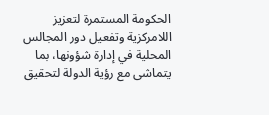الحكومة المستمرة لتعزيز اللامركزية وتفعيل دور المجالس المحلية في إدارة شؤونها، بما يتماشى مع رؤية الدولة لتحقيق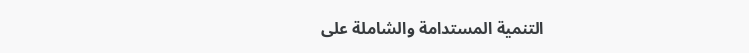التنمية المستدامة والشاملة على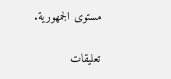مستوى الجمهورية.

تعليقات